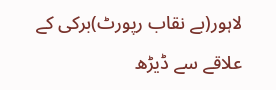لاہور(بے نقاب رپورٹ)برکی کے علاقے سے ڈیڑھ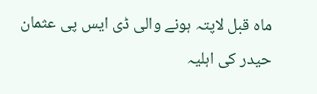ماہ قبل لاپتہ ہونے والی ڈی ایس پی عثمان حیدر کی اہلیہ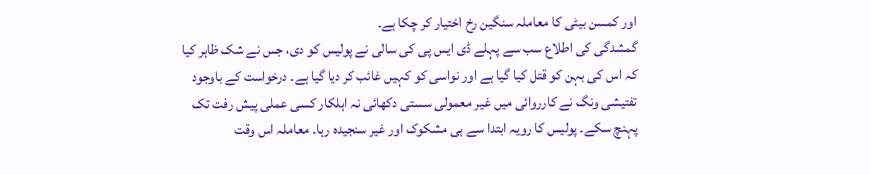اور کمسن بیٹی کا معاملہ سنگین رخ اختیار کر چکا ہے۔
گمشدگی کی اطلاع سب سے پہلے ڈی ایس پی کی سالی نے پولیس کو دی، جس نے شک ظاہر کیا کہ اس کی بہن کو قتل کیا گیا ہے اور نواسی کو کہیں غائب کر دیا گیا ہے۔ درخواست کے باوجود تفتیشی ونگ نے کارروائی میں غیر معمولی سستی دکھائی نہ اہلکار کسی عملی پیش رفت تک پہنچ سکے۔ پولیس کا رویہ ابتدا سے ہی مشکوک اور غیر سنجیدہ رہا۔ معاملہ اس وقت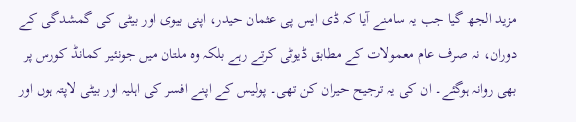مزید الجھ گیا جب یہ سامنے آیا کہ ڈی ایس پی عثمان حیدر، اپنی بیوی اور بیٹی کی گمشدگی کے دوران، نہ صرف عام معمولات کے مطابق ڈیوٹی کرتے رہے بلکہ وہ ملتان میں جونئیر کمانڈ کورس پر بھی روانہ ہوگئے۔ ان کی یہ ترجیح حیران کن تھی۔ پولیس کے اپنے افسر کی اہلیہ اور بیٹی لاپتہ ہوں اور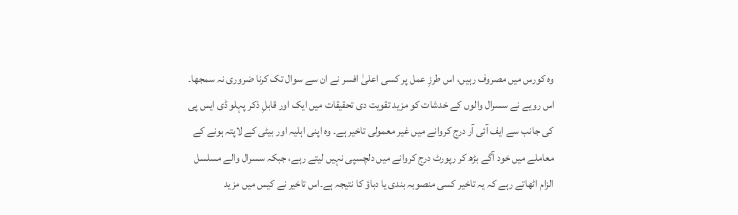وہ کورس میں مصروف رہیں، اس طرزِ عمل پر کسی اعلیٰ افسر نے ان سے سوال تک کرنا ضروری نہ سمجھا۔
اس رویے نے سسرال والوں کے خدشات کو مزید تقویت دی تحقیقات میں ایک اور قابلِ ذکر پہلو ڈی ایس پی کی جانب سے ایف آئی آر درج کروانے میں غیر معمولی تاخیر ہے۔ وہ اپنی اہلیہ اور بیٹی کے لاپتہ ہونے کے معاملے میں خود آگے بڑھ کر رپورٹ درج کروانے میں دلچسپی نہیں لیتے رہے، جبکہ سسرال والے مسلسل الزام اٹھاتے رہے کہ یہ تاخیر کسی منصوبہ بندی یا دباؤ کا نتیجہ ہے۔اس تاخیر نے کیس میں مزید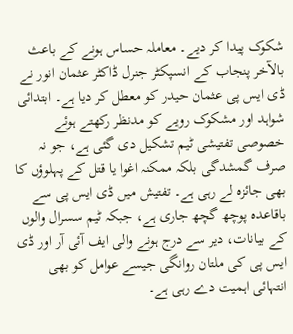شکوک پیدا کر دیے۔ معاملہ حساس ہونے کے باعث بالآخر پنجاب کے انسپکٹر جنرل ڈاکٹر عثمان انور نے ڈی ایس پی عثمان حیدر کو معطل کر دیا ہے۔ ابتدائی شواہد اور مشکوک رویے کو مدنظر رکھتے ہوئے خصوصی تفتیشی ٹیم تشکیل دی گئی ہے، جو نہ صرف گمشدگی بلکہ ممکنہ اغوا یا قتل کے پہلوؤں کا بھی جائزہ لے رہی ہے۔ تفتیش میں ڈی ایس پی سے باقاعدہ پوچھ گچھ جاری ہے، جبکہ ٹیم سسرال والوں کے بیانات، دیر سے درج ہونے والی ایف آئی آر اور ڈی ایس پی کی ملتان روانگی جیسے عوامل کو بھی انتہائی اہمیت دے رہی ہے۔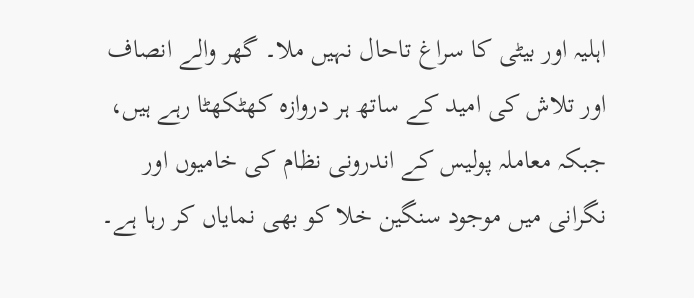اہلیہ اور بیٹی کا سراغ تاحال نہیں ملا۔ گھر والے انصاف اور تلاش کی امید کے ساتھ ہر دروازہ کھٹکھٹا رہے ہیں، جبکہ معاملہ پولیس کے اندرونی نظام کی خامیوں اور نگرانی میں موجود سنگین خلا کو بھی نمایاں کر رہا ہے۔